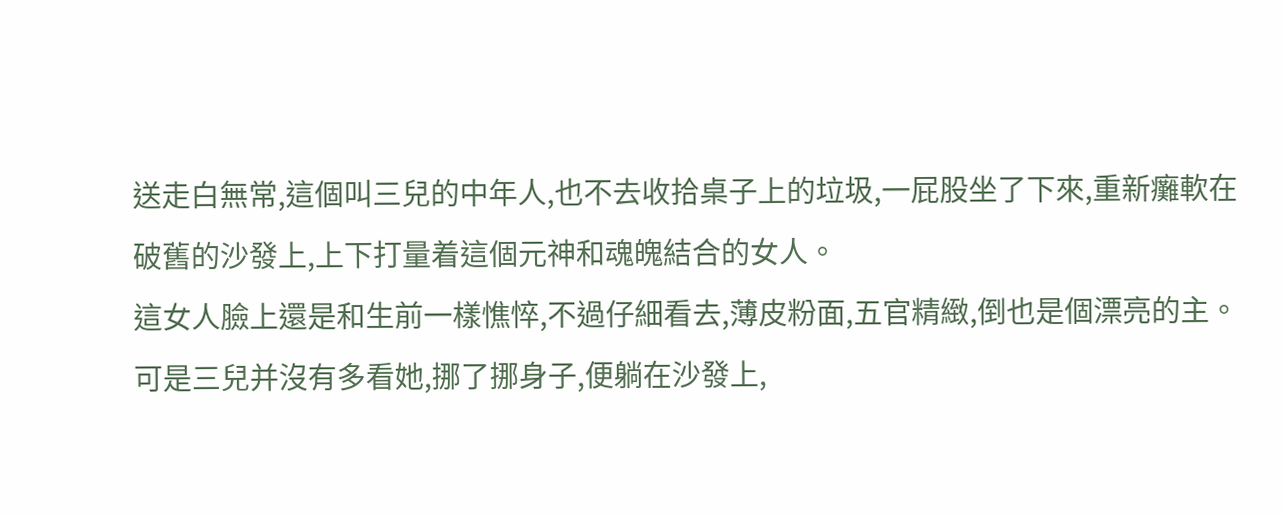送走白無常,這個叫三兒的中年人,也不去收拾桌子上的垃圾,一屁股坐了下來,重新癱軟在破舊的沙發上,上下打量着這個元神和魂魄結合的女人。
這女人臉上還是和生前一樣憔悴,不過仔細看去,薄皮粉面,五官精緻,倒也是個漂亮的主。
可是三兒并沒有多看她,挪了挪身子,便躺在沙發上,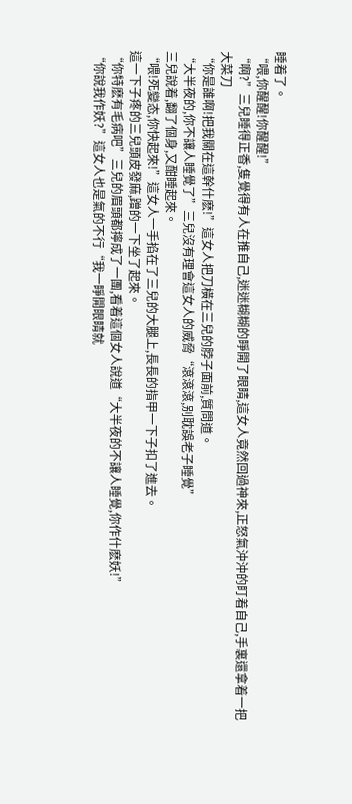睡着了。
“喂,你醒醒!你醒醒!”
“啊?”三兒睡得正香,隻覺得有人在推自己,迷迷糊糊的睜開了眼睛,這女人竟然回過神來,正怒氣沖沖的盯着自己,手裏還拿着一把大菜刀
“你是誰啊!把我關在這幹什麽!”這女人把刀橫在三兒的脖子面前,質問道。
“大半夜的,你不讓人睡覺了”三兒沒有理會這女人的威脅“滾滾滾,别耽誤老子睡覺”
三兒說着,翻了個身,又酣睡起來。
“喂!死變态,你快起來!”這女人一手掐在了三兒的大腿上,長長的指甲一下子扣了進去。
這一下子疼的三兒頭皮發麻,蹭的一下坐了起來。
“你特麽有毛病吧”三兒的眉頭都擰成了一團,看着這個女人說道“大半夜的不讓人睡覺,你作什麽妖!”
“你說我作妖?”這女人也是氣的不行“我一睜開眼睛就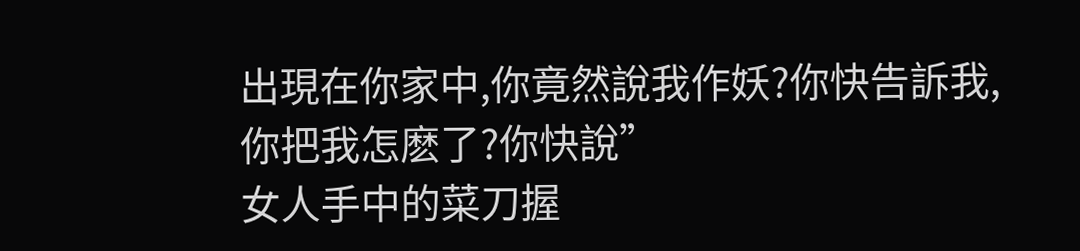出現在你家中,你竟然說我作妖?你快告訴我,你把我怎麽了?你快說”
女人手中的菜刀握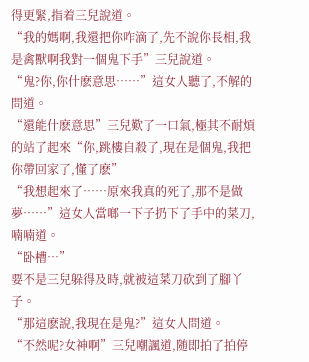得更緊,指着三兒說道。
“我的媽啊,我還把你咋滴了,先不說你長相,我是禽獸啊我對一個鬼下手”三兒說道。
“鬼?你,你什麽意思……”這女人聽了,不解的問道。
“還能什麽意思”三兒歎了一口氣,極其不耐煩的站了起來“你,跳樓自殺了,現在是個鬼,我把你帶回家了,懂了麽”
“我想起來了……原來我真的死了,那不是做夢……”這女人當啷一下子扔下了手中的菜刀,喃喃道。
“卧槽…”
要不是三兒躲得及時,就被這菜刀砍到了腳丫子。
“那這麽說,我現在是鬼?”這女人問道。
“不然呢?女神啊”三兒嘲諷道,随即拍了拍停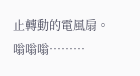止轉動的電風扇。
嗡嗡嗡………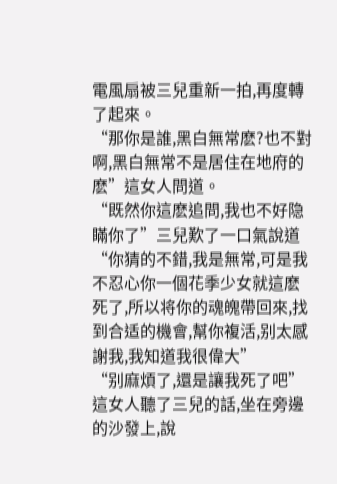電風扇被三兒重新一拍,再度轉了起來。
“那你是誰,黑白無常麽?也不對啊,黑白無常不是居住在地府的麽”這女人問道。
“既然你這麽追問,我也不好隐瞞你了”三兒歎了一口氣說道“你猜的不錯,我是無常,可是我不忍心你一個花季少女就這麽死了,所以将你的魂魄帶回來,找到合适的機會,幫你複活,别太感謝我,我知道我很偉大”
“别麻煩了,還是讓我死了吧”這女人聽了三兒的話,坐在旁邊的沙發上,說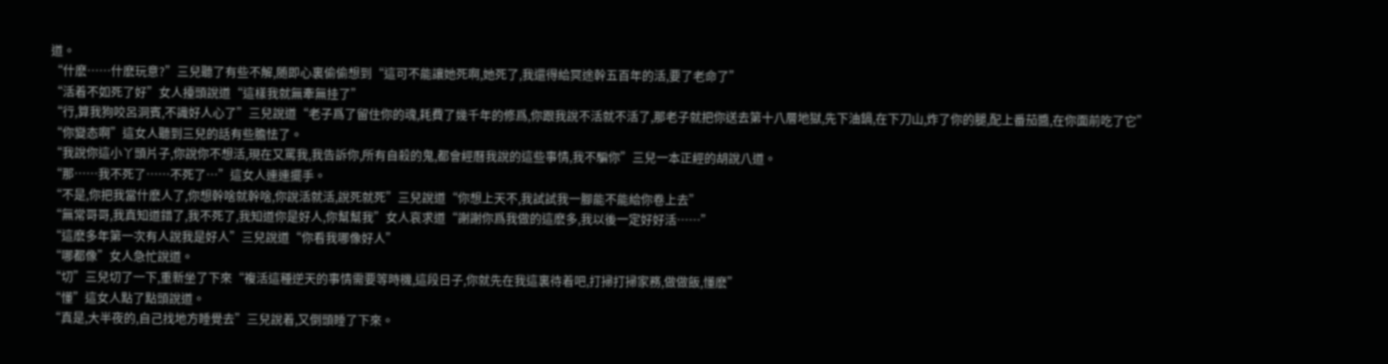道。
“什麽……什麽玩意?”三兒聽了有些不解,随即心裏偷偷想到“這可不能讓她死啊,她死了,我還得給冥途幹五百年的活,要了老命了”
“活着不如死了好”女人擡頭說道“這樣我就無牽無挂了”
“行,算我狗咬呂洞賓,不識好人心了”三兒說道“老子爲了留住你的魂,耗費了幾千年的修爲,你跟我說不活就不活了,那老子就把你送去第十八層地獄,先下油鍋,在下刀山,炸了你的腿,配上番茄醬,在你面前吃了它”
“你變态啊”這女人聽到三兒的話有些膽怯了。
“我說你這小丫頭片子,你說你不想活,現在又罵我,我告訴你,所有自殺的鬼,都會經曆我說的這些事情,我不騙你”三兒一本正經的胡說八道。
“那……我不死了……不死了…”這女人連連擺手。
“不是,你把我當什麽人了,你想幹啥就幹啥,你說活就活,說死就死”三兒說道“你想上天不,我試試我一腳能不能給你卷上去”
“無常哥哥,我真知道錯了,我不死了,我知道你是好人,你幫幫我”女人哀求道“謝謝你爲我做的這麽多,我以後一定好好活……”
“這麽多年第一次有人說我是好人”三兒說道“你看我哪像好人”
“哪都像”女人急忙說道。
“切”三兒切了一下,重新坐了下來“複活這種逆天的事情需要等時機,這段日子,你就先在我這裏待着吧,打掃打掃家務,做做飯,懂麽”
“懂”這女人點了點頭說道。
“真是,大半夜的,自己找地方睡覺去”三兒說着,又倒頭睡了下來。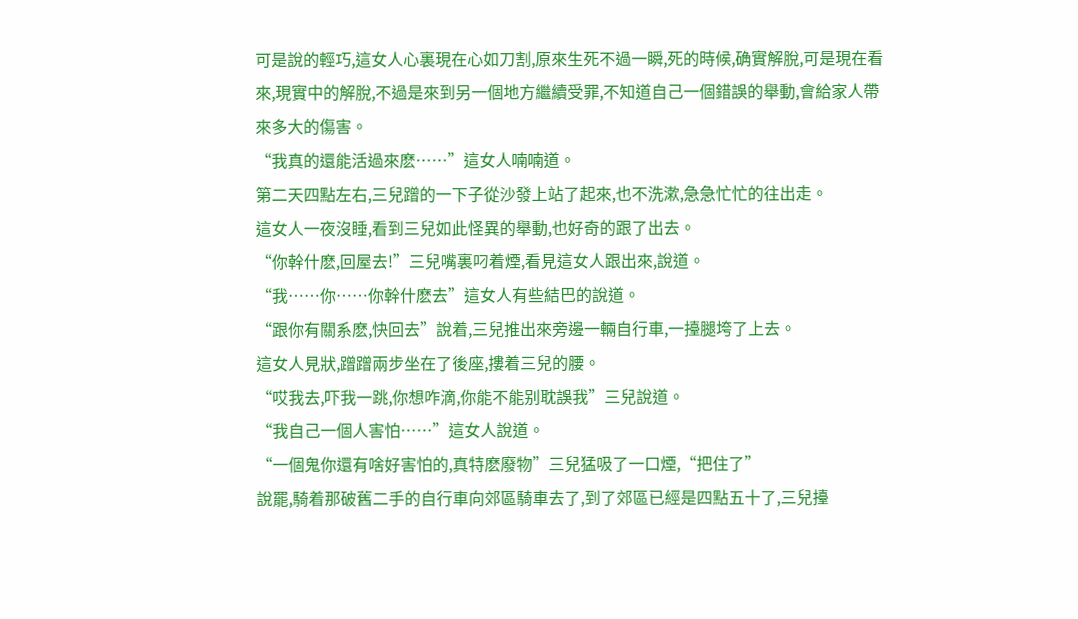可是說的輕巧,這女人心裏現在心如刀割,原來生死不過一瞬,死的時候,确實解脫,可是現在看來,現實中的解脫,不過是來到另一個地方繼續受罪,不知道自己一個錯誤的舉動,會給家人帶來多大的傷害。
“我真的還能活過來麽……”這女人喃喃道。
第二天四點左右,三兒蹭的一下子從沙發上站了起來,也不洗漱,急急忙忙的往出走。
這女人一夜沒睡,看到三兒如此怪異的舉動,也好奇的跟了出去。
“你幹什麽,回屋去!”三兒嘴裏叼着煙,看見這女人跟出來,說道。
“我……你……你幹什麽去”這女人有些結巴的說道。
“跟你有關系麽,快回去”說着,三兒推出來旁邊一輛自行車,一擡腿垮了上去。
這女人見狀,蹭蹭兩步坐在了後座,摟着三兒的腰。
“哎我去,吓我一跳,你想咋滴,你能不能别耽誤我”三兒說道。
“我自己一個人害怕……”這女人說道。
“一個鬼你還有啥好害怕的,真特麽廢物”三兒猛吸了一口煙,“把住了”
說罷,騎着那破舊二手的自行車向郊區騎車去了,到了郊區已經是四點五十了,三兒擡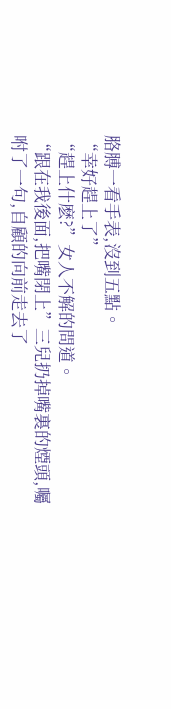胳膊一看手表,沒到五點。
“幸好趕上了”
“趕上什麽?”女人不解的問道。
“跟在我後面,把嘴閉上”三兒扔掉嘴裏的煙頭,囑咐了一句,自顧的向前走去了